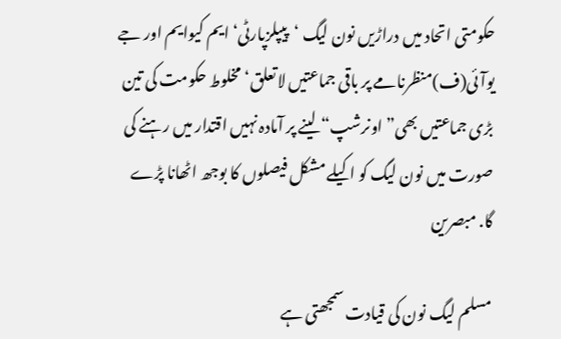حکومتی اتحاد میں دراڑیں نون لیگ ‘پیپلزپارٹی‘ایم کیوایم اور جے یوآئی(ف)منظرنامے پر باقی جماعتیں لاتعلق‘مخلوط حکومت کی تین بڑی جماعتیں بھی” اونرشپ“ لینے پر آمادہ نہیں اقتدار میں رہنے کی صورت میں نون لیگ کو اکیلے مشکل فیصلوں کا بوجھ اٹھانا پڑے گا. مبصرین

مسلم لیگ نون کی قیادت سمجھتی ہے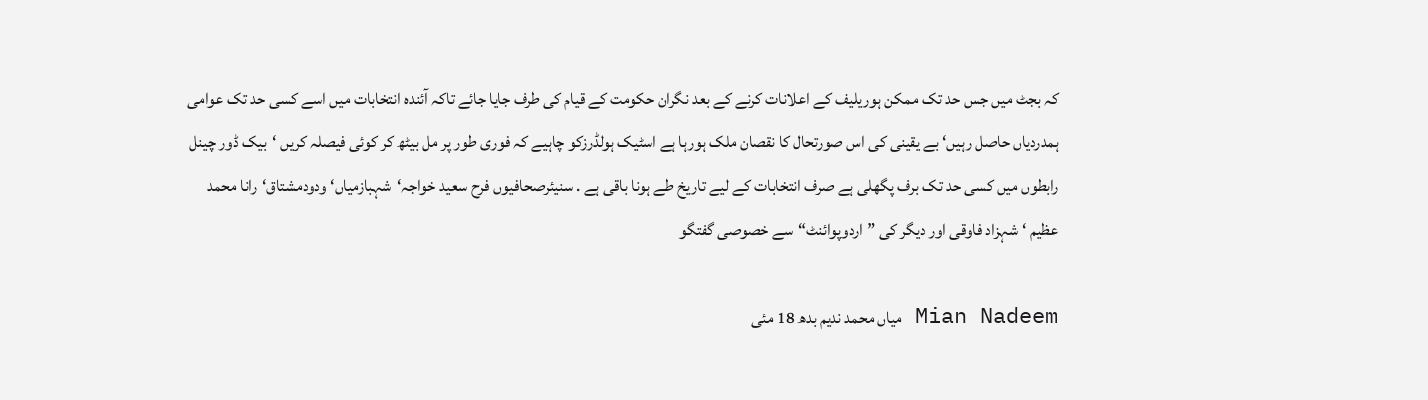کہ بجٹ میں جس حد تک ممکن ہوریلیف کے اعلانات کرنے کے بعد نگران حکومت کے قیام کی طرف جایا جائے تاکہ آئندہ انتخابات میں اسے کسی حد تک عوامی ہمدردیاں حاصل رہیں‘ بے یقینی کی اس صورتحال کا نقصان ملک ہورہا ہے اسٹیک ہولڈرزکو چاہیے کہ فوری طور پر مل بیٹھ کر کوئی فیصلہ کریں ‘بیک ڈور چینل رابطوں میں کسی حد تک برف پگھلی ہے صرف انتخابات کے لیے تاریخ طے ہونا باقی ہے . سنیئرصحافیوں فرح سعید خواجہ‘شہبازمیاں‘ودودمشتاق‘رانا محمد عظیم ‘شہزاد فاوقی اور دیگر کی ”اردوپوائنٹ“سے خصوصی گفتگو

Mian Nadeem میاں محمد ندیم بدھ 18 مئی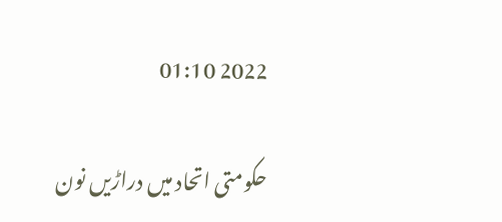2022 01:10

حکومتی اتحاد میں دراڑیں نون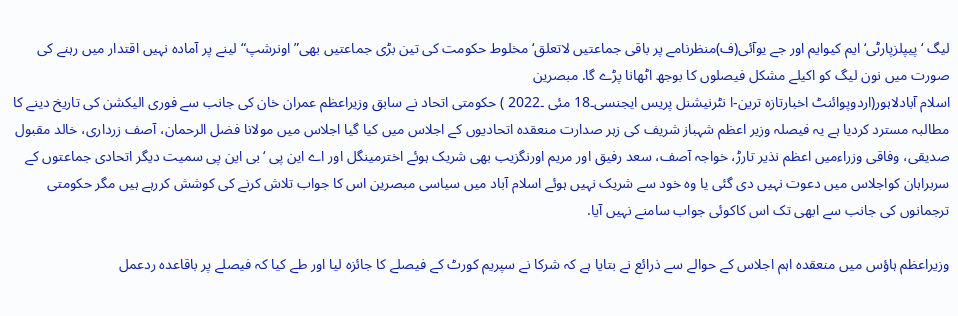لیگ ‘پیپلزپارٹی‘ایم کیوایم اور جے یوآئی(ف)منظرنامے پر باقی جماعتیں لاتعلق‘مخلوط حکومت کی تین بڑی جماعتیں بھی” اونرشپ“ لینے پر آمادہ نہیں اقتدار میں رہنے کی صورت میں نون لیگ کو اکیلے مشکل فیصلوں کا بوجھ اٹھانا پڑے گا. مبصرین
اسلام آبادلاہور(اردوپوائنٹ اخبارتازہ ترین-ا نٹرنیشنل پریس ایجنسی۔18 مئی ۔2022 ) حکومتی اتحاد نے سابق وزیراعظم عمران خان کی جانب سے فوری الیکشن کی تاریخ دینے کا مطالبہ مسترد کردیا ہے یہ فیصلہ وزیر اعظم شہباز شریف کی زہر صدارت منعقدہ اتحادیوں کے اجلاس میں کیا گیا اجلاس میں مولانا فضل الرحمان، آصف زرداری، خالد مقبول صدیقی، وفاقی وزراءمیں اعظم نذیر تارڑ، خواجہ آصف، سعد رفیق اور مریم اورنگزیب بھی شریک ہوئے اخترمینگل اور اے این پی ‘بی این پی سمیت دیگر اتحادی جماعتوں کے سربراہان کواجلاس میں دعوت نہیں دی گئی یا وہ خود سے شریک نہیں ہوئے اسلام آباد میں سیاسی مبصرین اس کا جواب تلاش کرنے کی کوشش کررہے ہیں مگر حکومتی ترجمانوں کی جانب سے ابھی تک اس کاکوئی جواب سامنے نہیں آیا.

وزیراعظم ہاؤس میں منعقدہ اہم اجلاس کے حوالے سے ذرائع نے بتایا ہے کہ شرکا نے سپریم کورٹ کے فیصلے کا جائزہ لیا اور طے کیا کہ فیصلے پر باقاعدہ ردعمل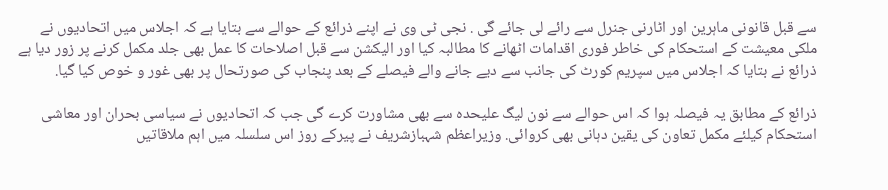سے قبل قانونی ماہرین اور اٹارنی جنرل سے رائے لی جائے گی . نجی ٹی وی نے اپنے ذرائع کے حوالے سے بتایا ہے کہ اجلاس میں اتحادیوں نے ملکی معیشت کے استحکام کی خاطر فوری اقدامات اٹھانے کا مطالبہ کیا اور الیکشن سے قبل اصلاحات کا عمل بھی جلد مکمل کرنے پر زور دیا ہے ذرائع نے بتایا کہ اجلاس میں سپریم کورٹ کی جانب سے دیے جانے والے فیصلے کے بعد پنجاب کی صورتحال پر بھی غور و خوص کیا گیا.

ذرائع کے مطابق یہ فیصلہ ہوا کہ اس حوالے سے نون لیگ علیحدہ سے بھی مشاورت کرے گی جب کہ اتحادیوں نے سیاسی بحران اور معاشی استحکام کیلئے مکمل تعاون کی یقین دہانی بھی کروائی. وزیراعظم شہبازشریف نے پیرکے روز اس سلسلہ میں اہم ملاقاتیں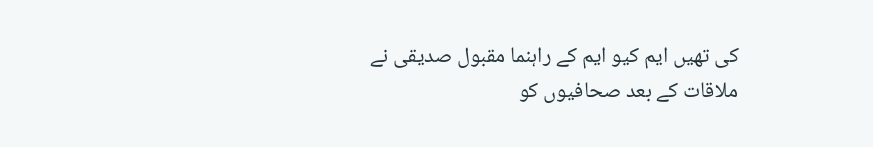کی تھیں ایم کیو ایم کے راہنما مقبول صدیقی نے ملاقات کے بعد صحافیوں کو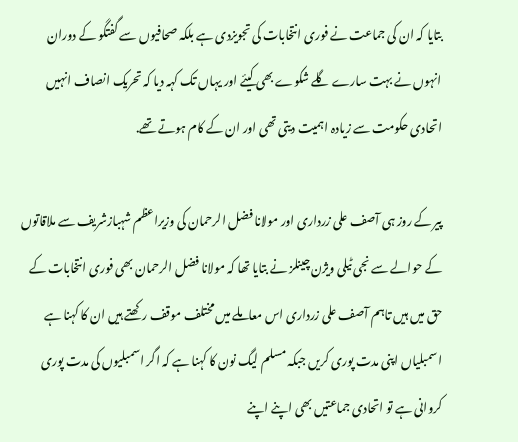بتایا کہ ان کی جماعت نے فوری انتخابات کی تجویزدی ہے بلکہ صحافیوں سے گفتگو کے دوران انہوں نے بہت سارے گلے شکوے بھی کیئے اور یہاں تک کہہ دیا کہ تحریک انصاف انہیں اتحادی حکومت سے زیادہ اہمیت دیتی تھی اور ان کے کام ہوتے تھے.

پیر کے روز ہی آصف علی زرداری اور مولانا فضل الرحمان کی وزیراعظم شہبازشریف سے ملاقاتوں کے حوالے سے نجی ٹیلی ویژن چینلز نے بتایا تھا کہ مولانا فضل الرحمان بھی فوری انتخابات کے حق میں ہیں تاہم آصف علی زرداری اس معاملے میں مختلف موقف رکھتے ہیں ان کا کہنا ہے اسمبلیاں اپنی مدت پوری کریں جبکہ مسلم لیگ نون کا کہنا ہے کہ اگر اسمبلیوں کی مدت پوری کروانی ہے تو اتحادی جماعتیں بھی اپنے اپنے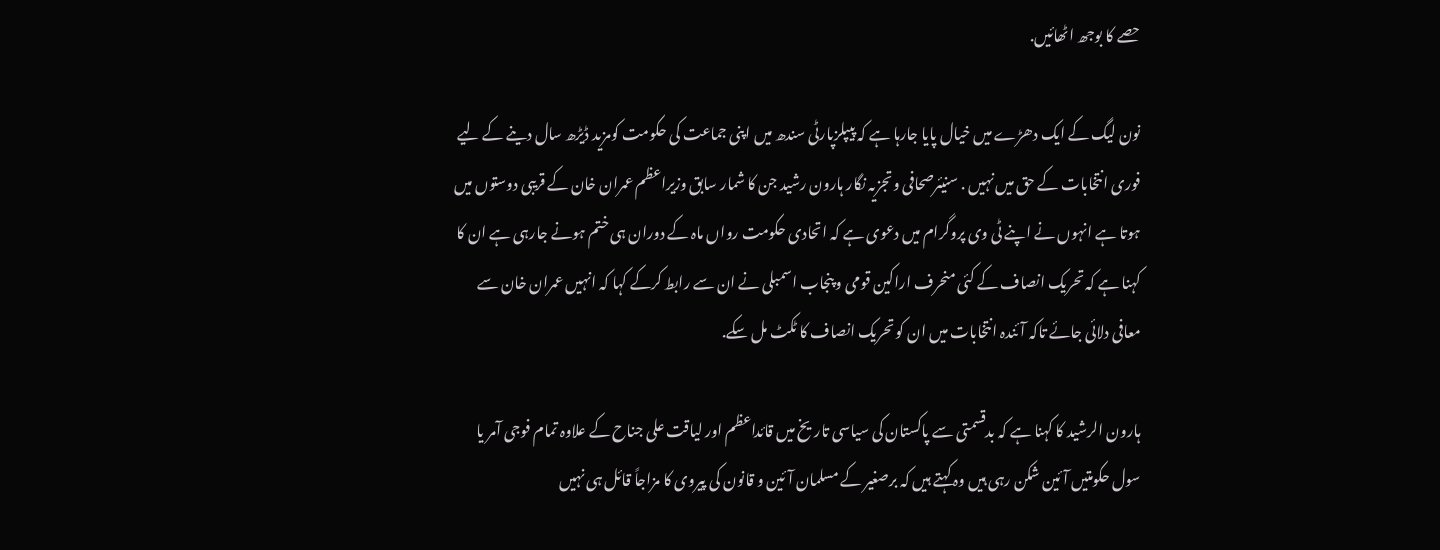حصے کا بوجھ اٹھائیں.

نون لیگ کے ایک دھڑے میں خیال پایا جارہا ہے کہ پیپلزپارٹی سندھ میں اپنی جماعت کی حکومت کومزید ڈیڑھ سال دینے کے لیے فوری انتخابات کے حق میں نہیں . سنیئرصحافی وتجزیہ نگار ہارون رشید جن کا شمار سابق وزیراعظم عمران خان کے قریبی دوستوں میں ہوتا ہے انہوں نے اپنے ٹی وی پروگرام میں دعوی ہے کہ اتحادی حکومت رواں ماہ کے دوران ہی ختم ہونے جارہی ہے ان کا کہنا ہے کہ تحریک انصاف کے کئی منحرف اراکین قومی و پنجاب اسمبلی نے ان سے رابط کرکے کہا کہ انہیں عمران خان سے معافی دلائی جائے تاکہ آئندہ انتخابات میں ان کو تحریک انصاف کا ٹکٹ مل سکے.

ہارون الرشید کا کہنا ہے کہ بدقسمتی سے پاکستان کی سیاسی تاریخ میں قائداعظم اور لیاقت علی جناح کے علاوہ تمام فوجی آمر یا سول حکومتیں آئین شکن رہی ہیں وہ کہتے ہیں کہ برصغیر کے مسلمان آئین و قانون کی پیروی کا مزاجاً قائل ہی نہیں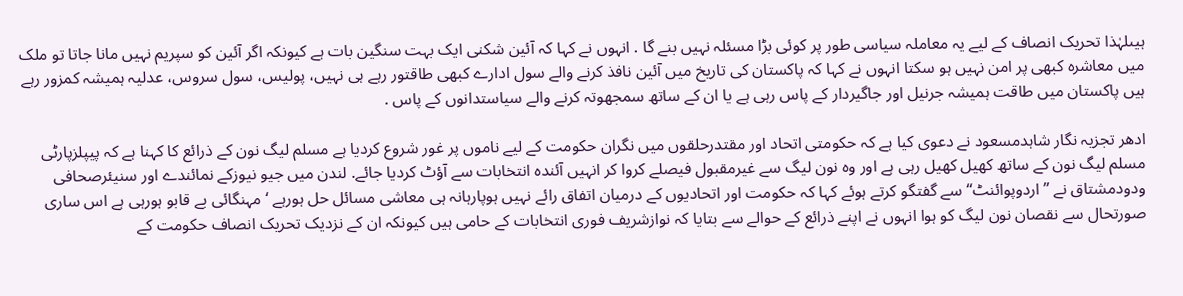ہیںلہٰذا تحریک انصاف کے لیے یہ معاملہ سیاسی طور پر کوئی بڑا مسئلہ نہیں بنے گا . انہوں نے کہا کہ آئین شکنی ایک بہت سنگین بات ہے کیونکہ اگر آئین کو سپریم نہیں مانا جاتا تو ملک میں معاشرہ کبھی پر امن نہیں ہو سکتا انہوں نے کہا کہ پاکستان کی تاریخ میں آئین نافذ کرنے والے سول ادارے کبھی طاقتور رہے ہی نہیں، پولیس، سول سروس، عدلیہ ہمیشہ کمزور رہے ہیں پاکستان میں طاقت ہمیشہ جرنیل اور جاگیردار کے پاس رہی ہے یا ان کے ساتھ سمجھوتہ کرنے والے سیاستدانوں کے پاس .

ادھر تجزیہ نگار شاہدمسعود نے دعوی کیا ہے کہ حکومتی اتحاد اور مقتدرحلقوں میں نگران حکومت کے لیے ناموں پر غور شروع کردیا ہے مسلم لیگ نون کے ذرائع کا کہنا ہے کہ پیپلزپارٹی مسلم لیگ نون کے ساتھ کھیل کھیل رہی ہے اور وہ نون لیگ سے غیرمقبول فیصلے کروا کر انہیں آئندہ انتخابات سے آؤٹ کردیا جائے. لندن میں جیو نیوزکے نمائندے اور سنیئرصحافی ودودمشتاق نے ”اردوپوائنٹ“سے گفتگو کرتے ہوئے کہا کہ حکومت اور اتحادیوں کے درمیان اتفاق رائے نہیں ہوپارہانہ ہی معاشی مسائل حل ہورہے ‘ مہنگائی بے قابو ہورہی ہے اس ساری صورتحال سے نقصان نون لیگ کو ہوا انہوں نے اپنے ذرائع کے حوالے سے بتایا کہ نوازشریف فوری انتخابات کے حامی ہیں کیونکہ ان کے نزدیک تحریک انصاف حکومت کے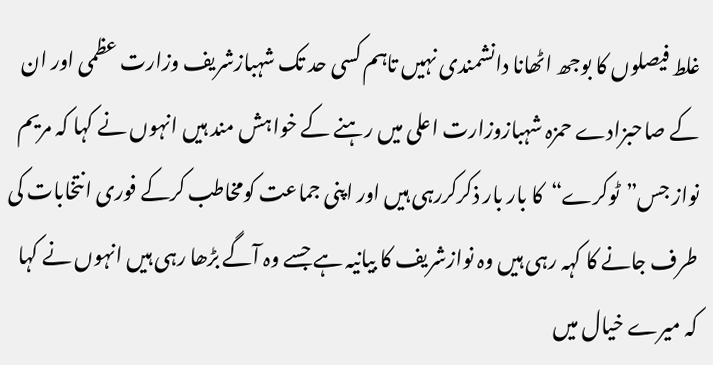غلط فیصلوں کا بوجھ اٹھانا دانشمندی نہیں تاہم کسی حد تک شہبازشریف وزارت عظمی اور ان کے صاحبزادے حمزہ شہبازوزارت اعلی میں رہنے کے خواہش مند ہیں انہوں نے کہا کہ مریم نواز جس”ٹوکرے“کا بار بار ذکرکررہی ہیں اور اپنی جماعت کومخاطب کرکے فوری انتخابات کی طرف جانے کا کہہ رہی ہیں وہ نوازشریف کا بیانیہ ہے جسے وہ آگے بڑھا رہی ہیں انہوں نے کہا کہ میرے خیال میں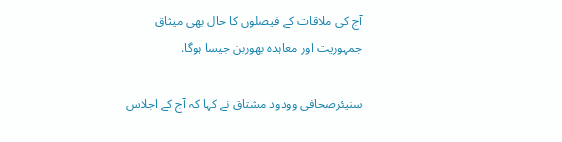آج کی ملاقات کے فیصلوں کا حال بھی میثاق جمہوریت اور معاہدہ بھوربن جیسا ہوگا.

سنیئرصحافی وودود مشتاق نے کہا کہ آج کے اجلاس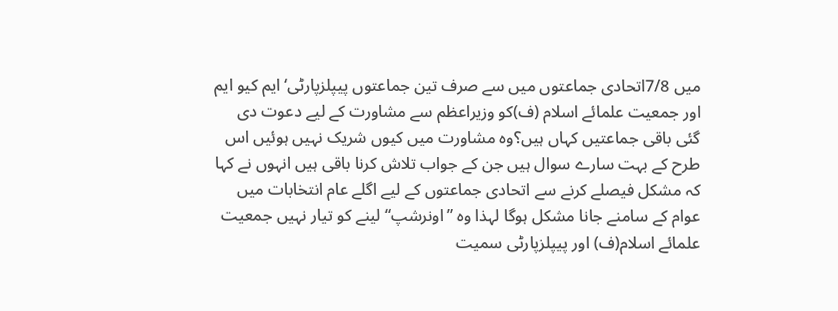میں 7/8اتحادی جماعتوں میں سے صرف تین جماعتوں پیپلزپارٹی‘ایم کیو ایم اور جمعیت علمائے اسلام (ف)کو وزیراعظم سے مشاورت کے لیے دعوت دی گئی باقی جماعتیں کہاں ہیں؟وہ مشاورت میں کیوں شریک نہیں ہوئیں اس طرح کے بہت سارے سوال ہیں جن کے جواب تلاش کرنا باقی ہیں انہوں نے کہا کہ مشکل فیصلے کرنے سے اتحادی جماعتوں کے لیے اگلے عام انتخابات میں عوام کے سامنے جانا مشکل ہوگا لہذا وہ ”اونرشپ“لینے کو تیار نہیں جمعیت علمائے اسلام(ف) اور پیپلزپارٹی سمیت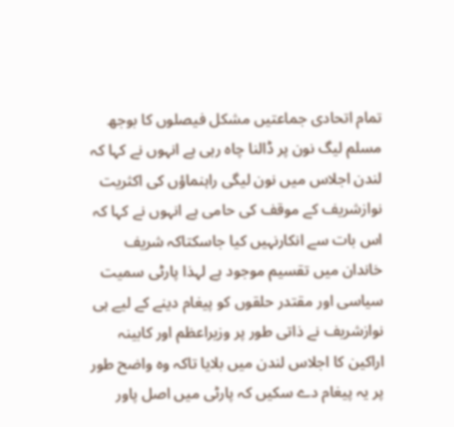تمام اتحادی جماعتیں مشکل فیصلوں کا بوجھ مسلم لیگ نون پر ڈالنا چاہ رہی ہے انہوں نے کہا کہ لندن اجلاس میں نون لیگی راہنماؤں کی اکثریت نوازشریف کے موقف کی حامی ہے انہوں نے کہا کہ اس بات سے انکارنہیں کیا جاسکتاکہ شریف خاندان میں تقسیم موجود ہے لہذا پارٹی سمیت سیاسی اور مقتدر حلقوں کو پیغام دینے کے لیے ہی نوازشریف نے ذاتی طور پر وزیراعظم اور کابینہ اراکین کا اجلاس لندن میں بلایا تاکہ وہ واضح طور پر یہ پیغام دے سکیں کہ پارٹی میں اصل پاور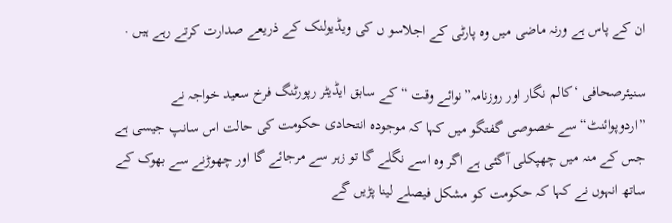ان کے پاس ہے ورنہ ماضی میں وہ پارٹی کے اجلاسو ں کی ویڈیولنک کے ذریعے صدارت کرتے رہے ہیں .

سنیئرصحافی ‘کالم نگار اور روزنامہ”نوائے وقت “کے سابق ایڈیٹر رپورٹنگ فرخ سعید خواجہ نے ”اردوپوائنٹ“سے خصوصی گفتگو میں کہا کہ موجودہ انتحادی حکومت کی حالت اس سانپ جیسی ہے جس کے منہ میں چھپکلی آگئی ہے اگر وہ اسے نگلے گا تو زہر سے مرجائے گا اور چھوڑنے سے بھوک کے ساتھ انہوں نے کہا کہ حکومت کو مشکل فیصلے لینا پڑیں گے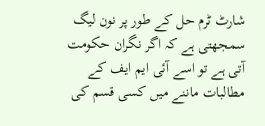شارٹ ٹرم حل کے طور پر نون لیگ سمجھتی ہے کہ اگر نگران حکومت آتی ہے تو اسے آئی ایم ایف کے مطالبات ماننے میں کسی قسم کی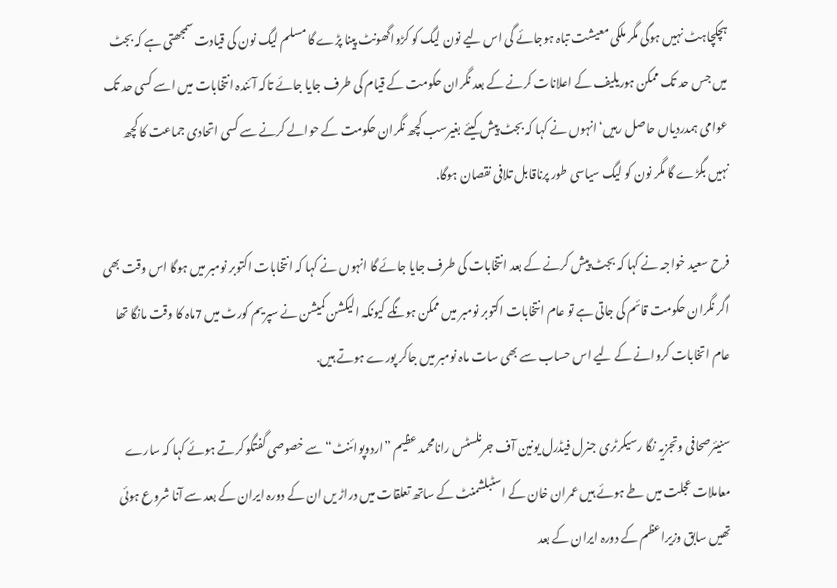ہچکچاہٹ نہیں ہوگی مگر ملکی معیشت تباہ ہوجائے گی اس لیے نون لیگ کو کڑواگھونٹ پینا پڑے گا مسلم لیگ نون کی قیادت سمجھتی ہے کہ بجٹ میں جس حد تک ممکن ہوریلیف کے اعلانات کرنے کے بعد نگران حکومت کے قیام کی طرف جایا جائے تاکہ آئندہ انتخابات میں اسے کسی حد تک عوامی ہمدردیاں حاصل رہیں‘انہوں نے کہا کہ بجٹ پیش کیئے بغیرسب کچھ نگران حکومت کے حوالے کرنے سے کسی اتحادی جماعت کا کچھ نہیں بگڑے گا مگر نون کو لیگ سیاسی طور پرناقابل تلافی نقصان ہوگا.

فرح سعید خواجہ نے کہا کہ بجٹ پیش کرنے کے بعد انتخابات کی طرف جایا جائے گا انہوں نے کہا کہ انتخابات اکتوبر نومبر میں ہوگا اس وقت بھی اگر نگران حکومت قائم کی جاتی ہے تو عام انتخابات اکتوبر نومبر میں ممکن ہونگے کیونکہ الیکشن کمیشن نے سپریم کورٹ میں 7ماہ کا وقت مانگا تھا عام اتخابات کروانے کے لیے اس حساب سے بھی سات ماہ نومبر میں جاکر پورے ہوتے ہیں.

سنیئرصحافی وتجزیہ نگا رسیکرٹری جنرل فیڈرل یونین آف جرنلسٹس رانامحمد عظیم ”اردوپوائنٹ“سے خصوصی گفتگو کرتے ہوئے کہا کہ سارے معاملات عجلت میں طے ہوئے ہیں عمران خان کے اسٹبلشمنٹ کے ساتھ تعلقات میں دراڑ یں ان کے دورہ ایران کے بعد سے آنا شروع ہوئی تھیں سابق وزیراعظم کے دورہ ایران کے بعد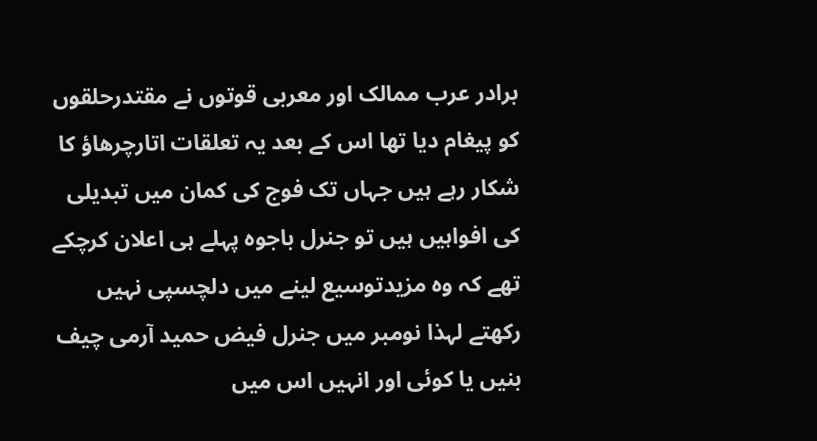برادر عرب ممالک اور معربی قوتوں نے مقتدرحلقوں کو پیغام دیا تھا اس کے بعد یہ تعلقات اتارچرھاؤ کا شکار رہے ہیں جہاں تک فوج کی کمان میں تبدیلی کی افواہیں ہیں تو جنرل باجوہ پہلے ہی اعلان کرچکے تھے کہ وہ مزیدتوسیع لینے میں دلچسپی نہیں رکھتے لہذا نومبر میں جنرل فیض حمید آرمی چیف بنیں یا کوئی اور انہیں اس میں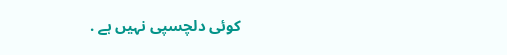کوئی دلچسپی نہیں ہے .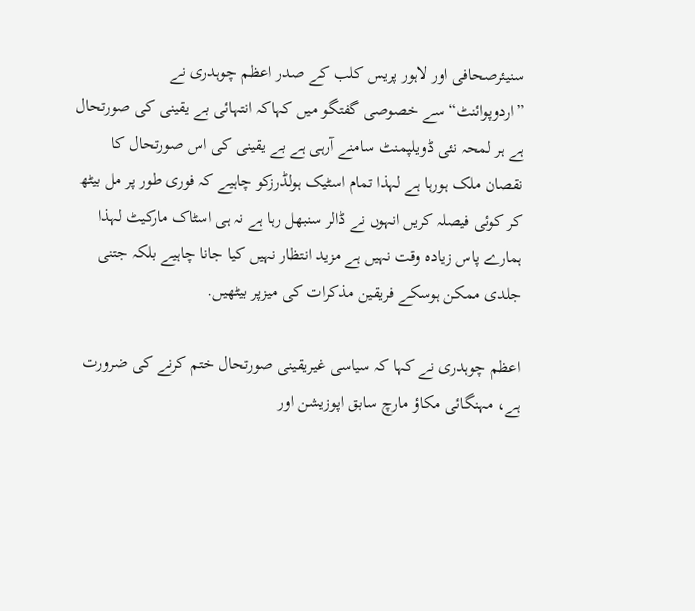سنیئرصحافی اور لاہور پریس کلب کے صدر اعظم چوہدری نے ”اردوپوائنٹ“سے خصوصی گفتگو میں کہاکہ انتہائی بے یقینی کی صورتحال ہے ہر لمحہ نئی ڈویلپمنٹ سامنے آرہی ہے بے یقینی کی اس صورتحال کا نقصان ملک ہورہا ہے لہذا تمام اسٹیک ہولڈرزکو چاہیے کہ فوری طور پر مل بیٹھ کر کوئی فیصلہ کریں انہوں نے ڈالر سنبھل رہا ہے نہ ہی اسٹاک مارکیٹ لہذا ہمارے پاس زیادہ وقت نہیں ہے مزید انتظار نہیں کیا جانا چاہیے بلکہ جتنی جلدی ممکن ہوسکے فریقین مذکرات کی میزپر بیٹھیں.

اعظم چوہدری نے کہا کہ سیاسی غیریقینی صورتحال ختم کرنے کی ضرورت ہے، مہنگائی مکاؤ مارچ سابق اپوزیشن اور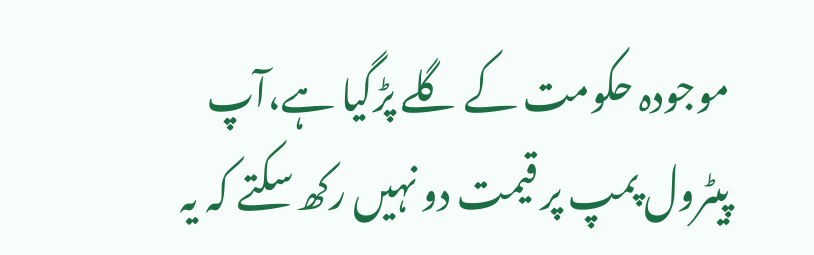موجودہ حکومت کے گلے پڑگیا ہے،آپ پیٹرول پمپ پر قیمت دو نہیں رکھ سکتے کہ یہ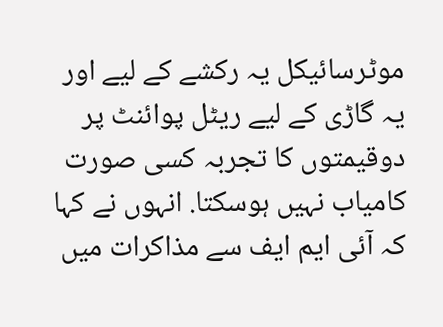موٹرسائیکل یہ رکشے کے لیے اور یہ گاڑی کے لیے ریٹل پوائنٹ پر دوقیمتوں کا تجربہ کسی صورت کامیاب نہیں ہوسکتا. انہوں نے کہا کہ آئی ایم ایف سے مذاکرات میں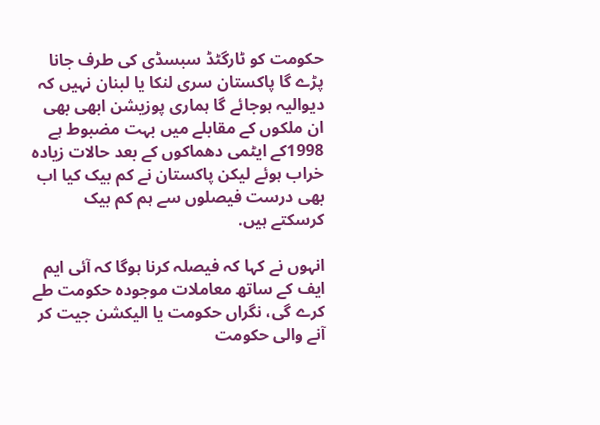حکومت کو ٹارگٹڈ سبسڈی کی طرف جانا پڑے گا پاکستان سری لنکا یا لبنان نہیں کہ دیوالیہ ہوجائے گا ہماری پوزیشن ابھی بھی ان ملکوں کے مقابلے میں بہت مضبوط ہے 1998کے ایٹمی دھماکوں کے بعد حالات زیادہ خراب ہوئے لیکن پاکستان نے کم بیک کیا اب بھی درست فیصلوں سے ہم کم بیک کرسکتے ہیں.

انہوں نے کہا کہ فیصلہ کرنا ہوگا کہ آئی ایم ایف کے ساتھ معاملات موجودہ حکومت طے کرے گی، نگراں حکومت یا الیکشن جیت کر آنے والی حکومت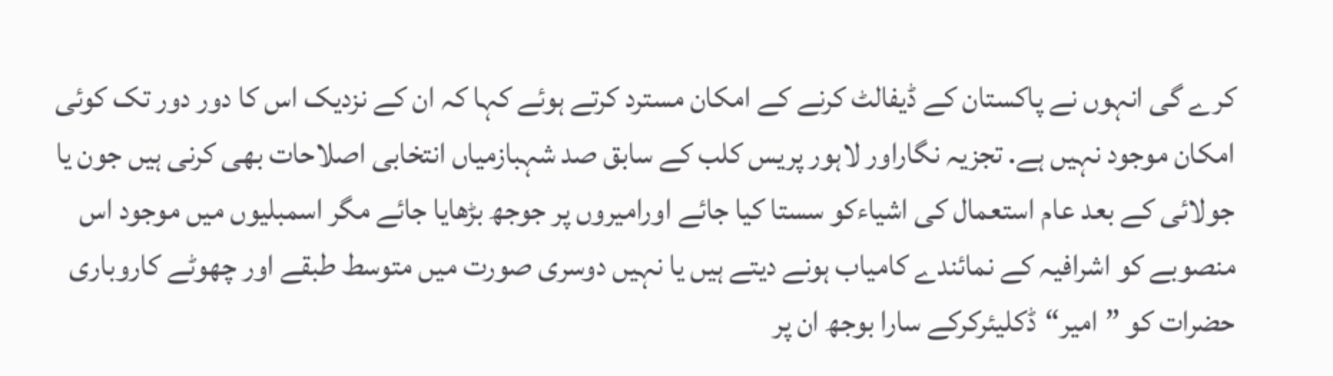کرے گی انہوں نے پاکستان کے ڈیفالٹ کرنے کے امکان مسترد کرتے ہوئے کہا کہ ان کے نزدیک اس کا دور دور تک کوئی امکان موجود نہیں ہے. تجزیہ نگاراور لاہور پریس کلب کے سابق صد شہبازمیاں انتخابی اصلاحات بھی کرنی ہیں جون یا جولائی کے بعد عام استعمال کی اشیاءکو سستا کیا جائے اورامیروں پر جوجھ بڑھایا جائے مگر اسمبلیوں میں موجود اس منصوبے کو اشرافیہ کے نمائندے کامیاب ہونے دیتے ہیں یا نہیں دوسری صورت میں متوسط طبقے اور چھوٹے کاروباری حضرات کو ”امیر“ڈکلیئرکرکے سارا بوجھ ان پر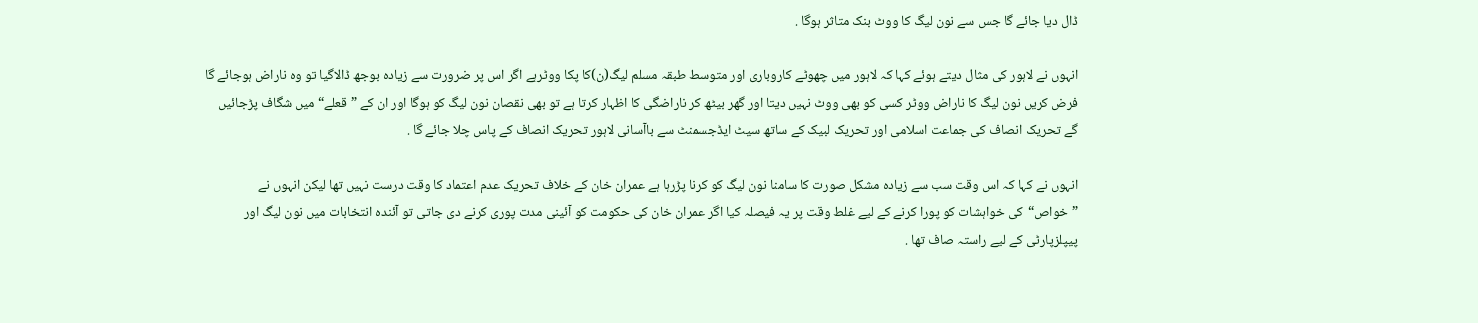ڈال دیا جائے گا جس سے نون لیگ کا ووٹ بنک متاثر ہوگا .

انہوں نے لاہور کی مثال دیتے ہوئے کہا کہ لاہور میں چھوٹے کاروباری اور متوسط طبقہ مسلم لیگ(ن)کا پکا ووٹرہے اگر اس پر ضرورت سے زیادہ بوجھ ڈالاگیا تو وہ ناراض ہوجائے گا فرض کریں نون لیگ کا ناراض ووٹر کسی کو بھی ووٹ نہیں دیتا اور گھر بیٹھ کر ناراضگی کا اظہار کرتا ہے تو بھی نقصان نون لیگ کو ہوگا اور ان کے ”قعلے“میں شگاف پڑجائیں گے تحریک انصاف کی جماعت اسلامی اور تحریک لبیک کے ساتھ سیٹ ایڈجسمنٹ سے باآسانی لاہور تحریک انصاف کے پاس چلا جائے گا .

انہوں نے کہا کہ اس وقت سب سے زیادہ مشکل صورت کا سامنا نون لیگ کو کرنا پڑرہا ہے عمران خان کے خلاف تحریک عدم اعتماد کا وقت درست نہیں تھا لیکن انہوں نے ”خواص“کی خواہشات کو پورا کرنے کے لیے غلط وقت پر یہ فیصلہ کیا اگر عمران خان کی حکومت کو آئینی مدت پوری کرنے دی جاتی تو آئندہ انتخابات میں نون لیگ اور پیپلزپارٹی کے لیے راستہ صاف تھا .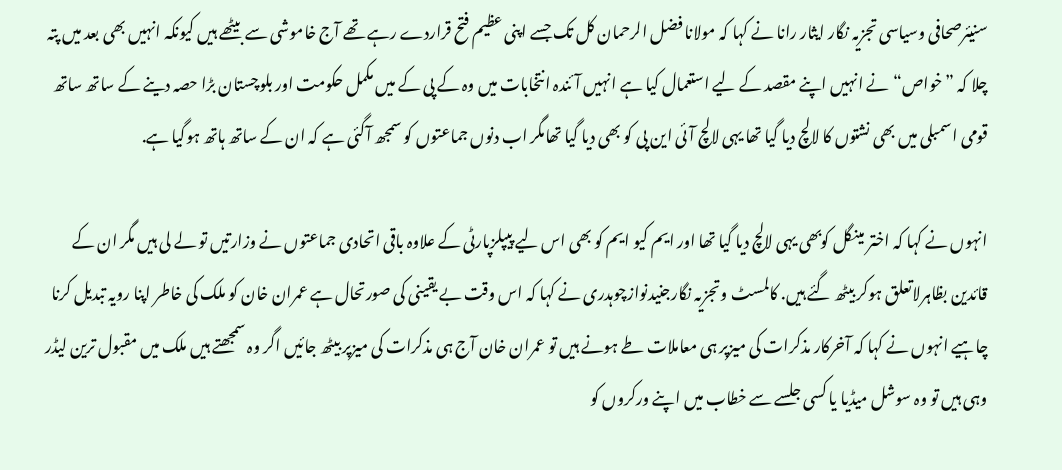سنیئرصحافی وسیاسی تجزیہ نگار ایثار رانا نے کہا کہ مولانا فضل الرحمان کل تک جسے اپنی عظیم فتح قراردے رہے تھے آج خاموشی سے بیٹھے ہیں کیونکہ انہیں بھی بعد میں پتہ چلا کہ ”خواص“نے انہیں اپنے مقصد کے لیے استعمال کیا ہے انہیں آئندہ انتخابات میں وہ کے پی کے میں مکمل حکومت اور بلوچستان بڑا حصہ دینے کے ساتھ ساتھ قومی اسمبلی میں بھی نشتوں کا لالچ دیا گیا تھا یہی لالچ آئی این پی کو بھی دیا گیا تھامگر اب دنوں جماعتوں کو سمجھ آگئی ہے کہ ان کے ساتھ ہاتھ ہوگیا ہے.

انہوں نے کہا کہ اختر مینگل کوبھی یہی لالچ دیا گیا تھا اور ایم کیو ایم کو بھی اس لیے پیپلزپارٹی کے علاوہ باقی اتحادی جماعتوں نے وزارتیں تو لے لی ہیں مگر ان کے قائدین بظاہرلاتعلق ہوکر بیٹھ گئے ہیں. کالمسٹ وتجزیہ نگارجنیدنوازچوہدری نے کہا کہ اس وقت بے یقینی کی صورتحال ہے عمران خان کو ملک کی خاطر اپنا رویہ تبدیل کرنا چاہیے انہوں نے کہا کہ آخرکار مذکرات کی میزپر ہی معاملات طے ہونے ہیں تو عمران خان آج ہی مذکرات کی میزپر بیٹھ جائیں اگر وہ سمجھتے ہیں ملک میں مقبول ترین لیڈر وہی ہیں تو وہ سوشل میڈیا یا کسی جلسے سے خطاب میں اپنے ورکروں کو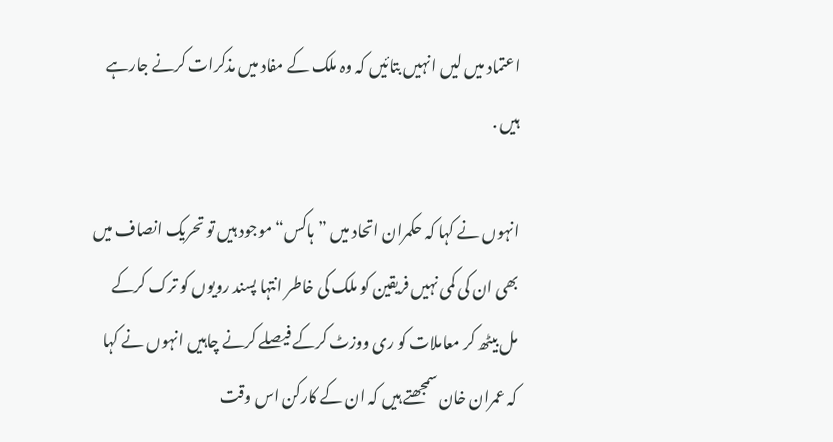اعتماد میں لیں انہیں بتائیں کہ وہ ملک کے مفاد میں مذکرات کرنے جارہے ہیں .

انہوں نے کہا کہ حکمران اتحاد میں ”ہاکس“موجود ہیں تو تحریک انصاف میں بھی ان کی کمی نہیں فریقین کو ملک کی خاطر انتہا پسند رویوں کو ترک کرکے مل بیٹھ کر معاملات کو ری ووزٹ کرکے فیصلے کرنے چاہیں انہوں نے کہا کہ عمران خان سمجھتے ہیں کہ ان کے کارکن اس وقت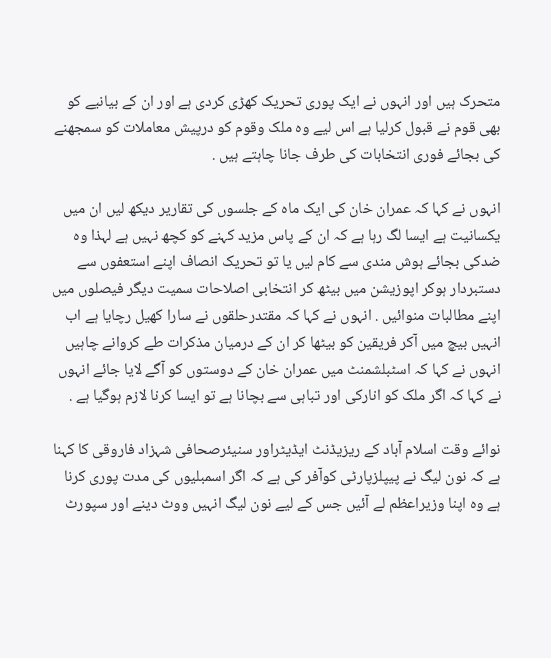متحرک ہیں اور انہوں نے ایک پوری تحریک کھڑی کردی ہے اور ان کے بیانیے کو بھی قوم نے قبول کرلیا ہے اس لیے وہ ملک وقوم کو درپیش معاملات کو سمجھنے کی بجائے فوری انتخابات کی طرف جانا چاہتے ہیں .

انہوں نے کہا کہ عمران خان کی ایک ماہ کے جلسوں کی تقاریر دیکھ لیں ان میں یکسانیت ہے ایسا لگ رہا ہے کہ ان کے پاس مزید کہنے کو کچھ نہیں ہے لہذا وہ ضدکی بجائے ہوش مندی سے کام لیں یا تو تحریک انصاف اپنے استعفوں سے دستبردار ہوکر اپوزیشن میں بیٹھ کر انتخابی اصلاحات سمیت دیگر فیصلوں میں اپنے مطالبات منوائیں . انہوں نے کہا کہ مقتدرحلقوں نے سارا کھیل رچایا ہے اب انہیں بیچ میں آکر فریقین کو بیٹھا کر ان کے درمیان مذکرات طے کروانے چاہیں انہوں نے کہا کہ اسٹبلشمنٹ میں عمران خان کے دوستوں کو آگے لایا جائے انہوں نے کہا کہ اگر ملک کو انارکی اور تباہی سے بچانا ہے تو ایسا کرنا لازم ہوگیا ہے .

نوائے وقت اسلام آباد کے ریزیڈنٹ ایڈیٹراور سنیئرصحافی شہزاد فاروقی کا کہنا ہے کہ نون لیگ نے پیپلزپارٹی کوآفر کی ہے کہ اگر اسمبلیوں کی مدت پوری کرنا ہے وہ اپنا وزیراعظم لے آئیں جس کے لیے نون لیگ انہیں ووٹ دینے اور سپورٹ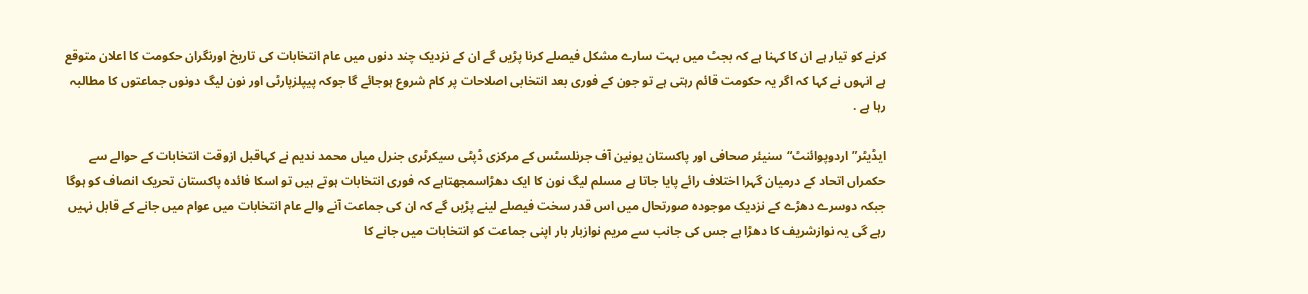کرنے کو تیار ہے ان کا کہنا ہے کہ بجٹ میں بہت سارے مشکل فیصلے کرنا پڑیں گے ان کے نزدیک چند دنوں میں عام انتخابات کی تاریخ اورنگران حکومت کا اعلان متوقع ہے انہوں نے کہا کہ اگر یہ حکومت قائم رہتی ہے تو جون کے فوری بعد انتخابی اصلاحات پر کام شروع ہوجائے گا جوکہ پیپلزپارٹی اور نون لیگ دونوں جماعتوں کا مطالبہ رہا ہے .

ایڈیٹر”اردوپوائنٹ“سنیئر صحافی اور پاکستان یونین آف جرنلسٹس کے مرکزی ڈپٹی سیکرٹری جنرل میاں محمد ندیم نے کہاقبل ازوقت انتخابات کے حوالے سے حکمراں اتحاد کے درمیان گہرا اختلاف رائے پایا جاتا ہے مسلم لیگ نون کا ایک دھڑاسمجھتاہے کہ فوری انتخابات ہوتے ہیں تو اسکا فائدہ پاکستان تحریک انصاف کو ہوگا جبکہ دوسرے دھڑے کے نزدیک موجودہ صورتحال میں اس قدر سخت فیصلے لینے پڑیں گے کہ ان کی جماعت آنے والے عام انتخابات میں عوام میں جانے کے قابل نہیں رہے گی یہ نوازشریف کا دھڑا ہے جس کی جانب سے مریم نوازبار بار اپنی جماعت کو انتخابات میں جانے کا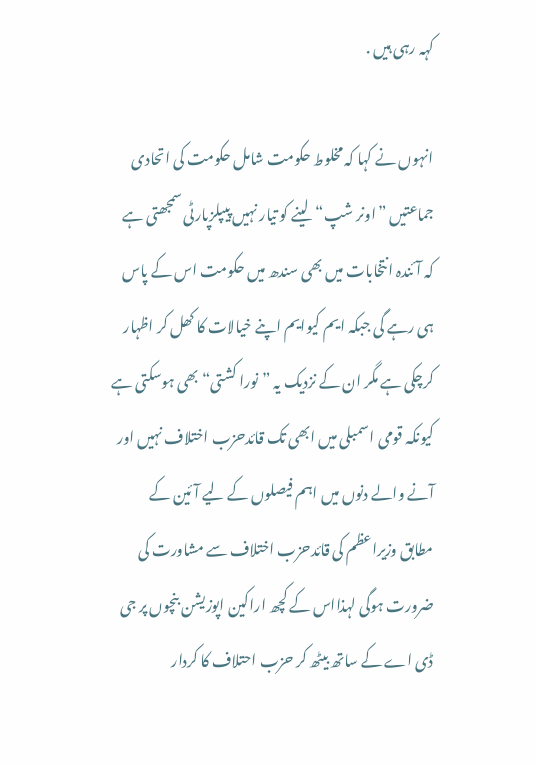کہہ رہی ہیں .

انہوں نے کہا کہ مخلوط حکومت شامل حکومت کی اتحادی جماعتیں ”اونر شپ“لینے کو تیار نہیں پیپلزپارٹی سمجھتی ہے کہ آئندہ انتخابات میں بھی سندھ میں حکومت اس کے پاس ہی رہے گی جبکہ ایم کیوایم اپنے خیالات کا کھل کر اظہار کرچکی ہے مگر ان کے نزدیک یہ ”نورا کشتی“بھی ہوسکتی ہے کیونکہ قومی اسمبلی میں ابھی تک قائدحزب اختلاف نہیں اور آنے والے دنوں میں اہم فیصلوں کے لیے آئین کے مطابق وزیراعظم کی قائدحزب اختلاف سے مشاورت کی ضرورت ہوگی لہذااس کے کچھ اراکین اپوزیشن بنچوں پر جی ڈی اے کے ساتھ بیٹھ کر حزب احتلاف کا کردار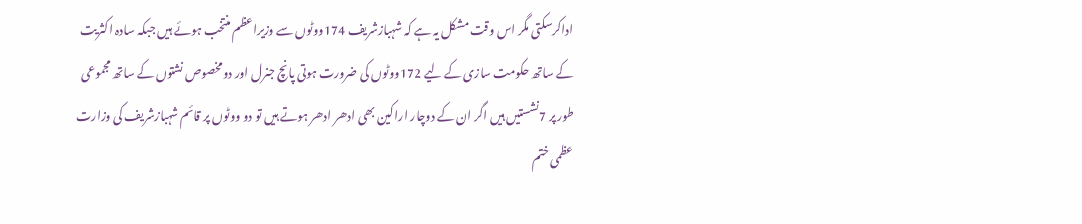اداکرسکتی مگر اس وقت مشکل یہ ہے کہ شہبازشریف 174ووٹوں سے وزیراعظم منتخب ہوئے ہیں جبکہ سادہ اکثریت کے ساتھ حکومت سازی کے لیے 172ووٹوں کی ضرورت ہوتی پانچ جنرل اور دومخصوص نشتوں کے ساتھ مجموعی طور پر 7نشستیں ہیں اگر ان کے دوچار اراکین بھی ادھر ادھر ہوتے ہیں تو دو ووٹوں پر قائم شہبازشریف کی وزارت عظمی ختم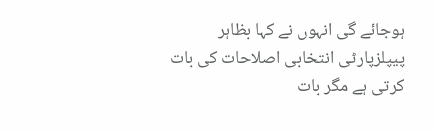ہوجائے گی انہوں نے کہا بظاہر پیپلزپارٹی انتخابی اصلاحات کی بات کرتی ہے مگر بات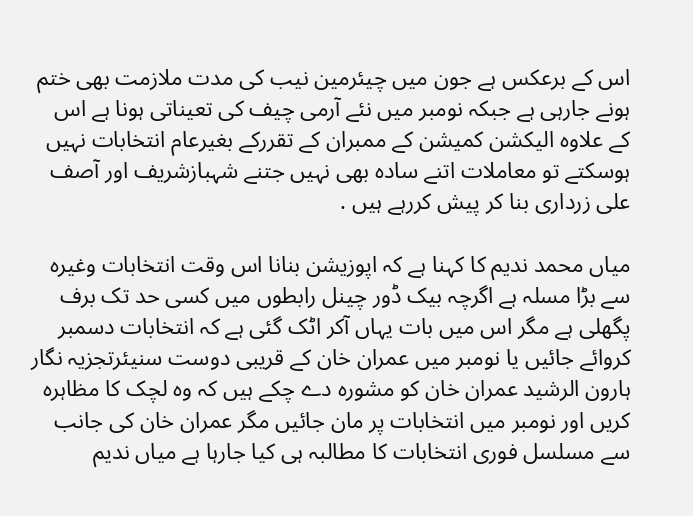اس کے برعکس ہے جون میں چیئرمین نیب کی مدت ملازمت بھی ختم ہونے جارہی ہے جبکہ نومبر میں نئے آرمی چیف کی تعیناتی ہونا ہے اس کے علاوہ الیکشن کمیشن کے ممبران کے تقررکے بغیرعام انتخابات نہیں ہوسکتے تو معاملات اتنے سادہ بھی نہیں جتنے شہبازشریف اور آصف علی زرداری بنا کر پیش کررہے ہیں .

میاں محمد ندیم کا کہنا ہے کہ اپوزیشن بنانا اس وقت انتخابات وغیرہ سے بڑا مسلہ ہے اگرچہ بیک ڈور چینل رابطوں میں کسی حد تک برف پگھلی ہے مگر اس میں بات یہاں آکر اٹک گئی ہے کہ انتخابات دسمبر کروائے جائیں یا نومبر میں عمران خان کے قریبی دوست سنیئرتجزیہ نگار ہارون الرشید عمران خان کو مشورہ دے چکے ہیں کہ وہ لچک کا مظاہرہ کریں اور نومبر میں انتخابات پر مان جائیں مگر عمران خان کی جانب سے مسلسل فوری انتخابات کا مطالبہ ہی کیا جارہا ہے میاں ندیم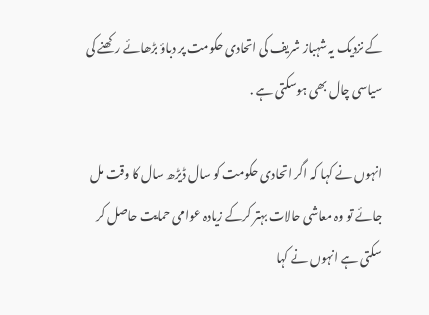کے نزدیک یہ شہباز شریف کی اتحادی حکومت پر دباؤ بڑھائے رکھنے کی سیاسی چال بھی ہوسکتی ہے .

انہوں نے کہا کہ اگر اتحادی حکومت کو سال ڈیڑھ سال کا وقت مل جائے تو وہ معاشی حالات بہتر کرکے زیادہ عوامی حمایت حاصل کر سکتی ہے انہوں نے کہا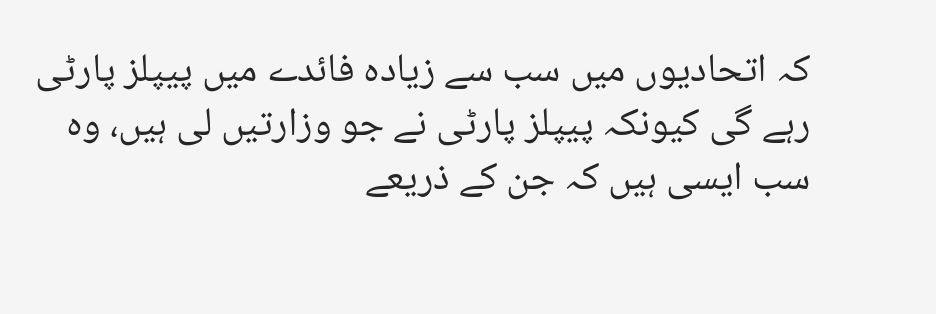کہ اتحادیوں میں سب سے زیادہ فائدے میں پیپلز پارٹی رہے گی کیونکہ پیپلز پارٹی نے جو وزارتیں لی ہیں، وہ سب ایسی ہیں کہ جن کے ذریعے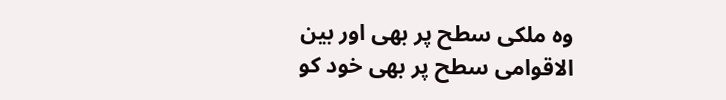وہ ملکی سطح پر بھی اور بین الاقوامی سطح پر بھی خود کو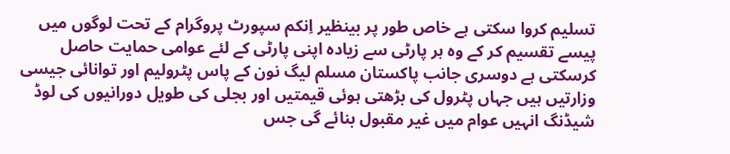تسلیم کروا سکتی ہے خاص طور پر بینظیر اِنکم سپورٹ پروگرام کے تحت لوگوں میں پیسے تقسیم کر کے وہ ہر پارٹی سے زیادہ اپنی پارٹی کے لئے عوامی حمایت حاصل کرسکتی ہے دوسری جانب پاکستان مسلم لیگ نون کے پاس پٹرولیم اور توانائی جیسی وزارتیں ہیں جہاں پٹرول کی بڑھتی ہوئی قیمتیں اور بجلی کی طویل دورانیوں کی لوڈ شیڈنگ انہیں عوام میں غیر مقبول بنائے گی جس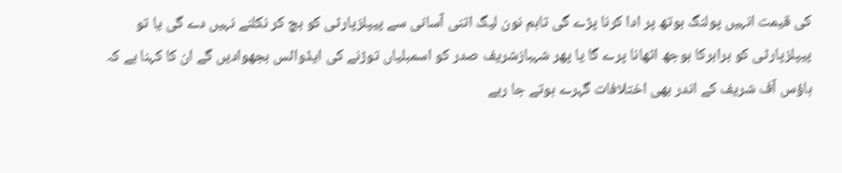کی قیمت انہیں پولنگ بوتھ پر ادا کرنا پڑے گی تاہم نون لیگ اتنی آسانی سے پیپلزپارٹی کو بچ کر نکلنے نہیں دے گی یا تو پیپلزپارٹی کو برابرکا بوجھ اٹھانا پرے گا یا پھر شہبازشریف صدر کو اسمبلیاں توڑنے کی ایڈوائس بجھوادیں گے ان کا کہنا ہے کہ ہاؤس آف شریف کے اندر بھی اختلافات گہرے ہوتے جا رہے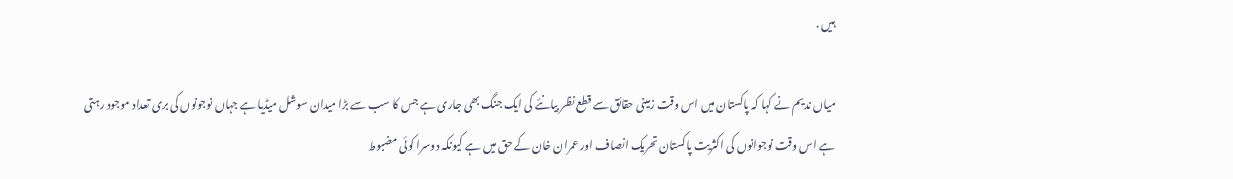ہیں .

میاں ندیم نے کہا کہ پاکستان میں اس وقت زمینی حقائق سے قطع نظر بیانئے کی ایک جنگ بھی جاری ہے جس کا سب سے بڑا میدان سوشل میڈیا ہے جہاں نوجونوں کی بری تعداد موجود رہتی ہے اس وقت نوجوانوں کی اکثریت پاکستان تحریک انصاف اور عمران خان کے حق میں ہے کیونکہ دوسرا کوئی مضبوط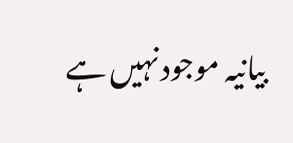بیانیہ موجود نہیں ہے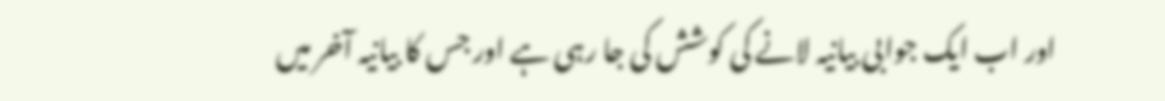اور اب ایک جوابی بیانیہ لانے کی کوشش کی جا رہی ہے اور جس کا بیانیہ آخر میں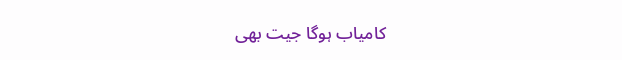کامیاب ہوگا جیت بھی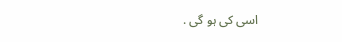اسی کی ہو گی .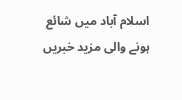اسلام آباد میں شائع ہونے والی مزید خبریں